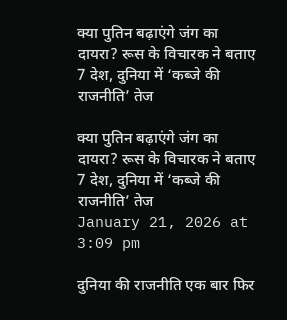क्या पुतिन बढ़ाएंगे जंग का दायरा? रूस के विचारक ने बताए 7 देश, दुनिया में ‘कब्जे की राजनीति’ तेज

क्या पुतिन बढ़ाएंगे जंग का दायरा? रूस के विचारक ने बताए 7 देश, दुनिया में ‘कब्जे की राजनीति’ तेज
January 21, 2026 at 3:09 pm

दुनिया की राजनीति एक बार फिर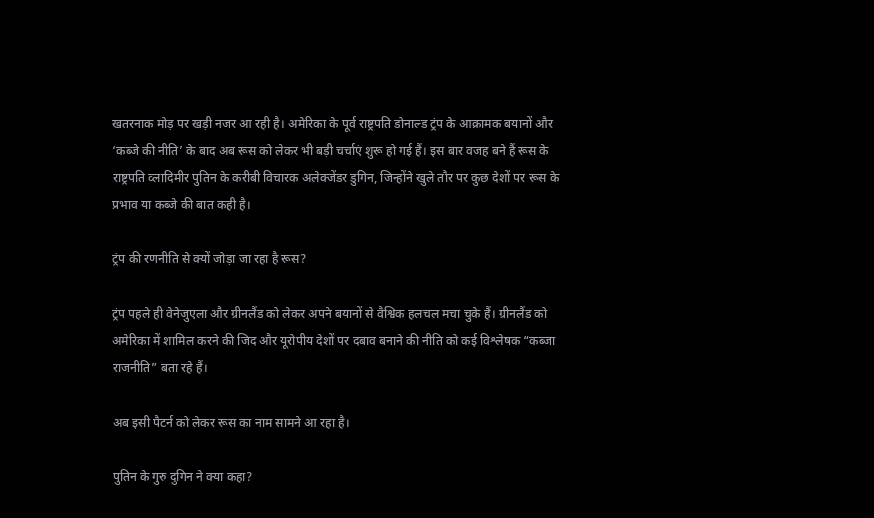खतरनाक मोड़ पर खड़ी नजर आ रही है। अमेरिका के पूर्व राष्ट्रपति डोनाल्ड ट्रंप के आक्रामक बयानों और ‘कब्जे की नीति’ के बाद अब रूस को लेकर भी बड़ी चर्चाएं शुरू हो गई हैं। इस बार वजह बने हैं रूस के राष्ट्रपति व्लादिमीर पुतिन के करीबी विचारक अलेक्जेंडर डुगिन, जिन्होंने खुले तौर पर कुछ देशों पर रूस के प्रभाव या कब्जे की बात कही है।

ट्रंप की रणनीति से क्यों जोड़ा जा रहा है रूस?

ट्रंप पहले ही वेनेजुएला और ग्रीनलैंड को लेकर अपने बयानों से वैश्विक हलचल मचा चुके हैं। ग्रीनलैंड को अमेरिका में शामिल करने की जिद और यूरोपीय देशों पर दबाव बनाने की नीति को कई विश्लेषक “कब्जा राजनीति” बता रहे हैं।

अब इसी पैटर्न को लेकर रूस का नाम सामने आ रहा है।

पुतिन के गुरु दुगिन ने क्या कहा?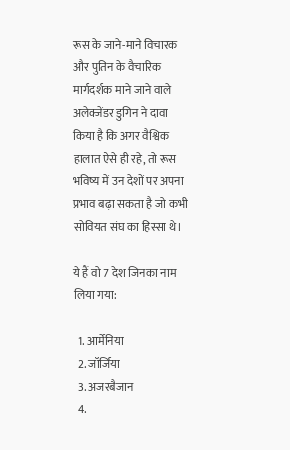रूस के जाने-माने विचारक और पुतिन के वैचारिक मार्गदर्शक माने जाने वाले अलेक्जेंडर डुगिन ने दावा किया है कि अगर वैश्विक हालात ऐसे ही रहे, तो रूस भविष्य में उन देशों पर अपना प्रभाव बढ़ा सकता है जो कभी सोवियत संघ का हिस्सा थे।

ये हैं वो 7 देश जिनका नाम लिया गया:

  1. आर्मेनिया
  2. जॉर्जिया
  3. अजरबैजान
  4.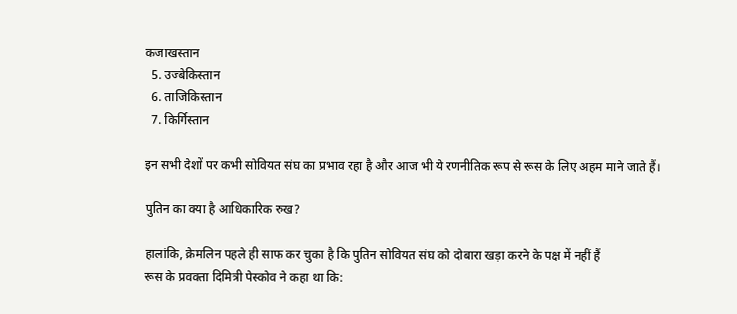कजाखस्तान
  5. उज्बेकिस्तान
  6. ताजिकिस्तान
  7. किर्गिस्तान

इन सभी देशों पर कभी सोवियत संघ का प्रभाव रहा है और आज भी ये रणनीतिक रूप से रूस के लिए अहम माने जाते हैं।

पुतिन का क्या है आधिकारिक रुख?

हालांकि, क्रेमलिन पहले ही साफ कर चुका है कि पुतिन सोवियत संघ को दोबारा खड़ा करने के पक्ष में नहीं हैं
रूस के प्रवक्ता दिमित्री पेस्कोव ने कहा था कि: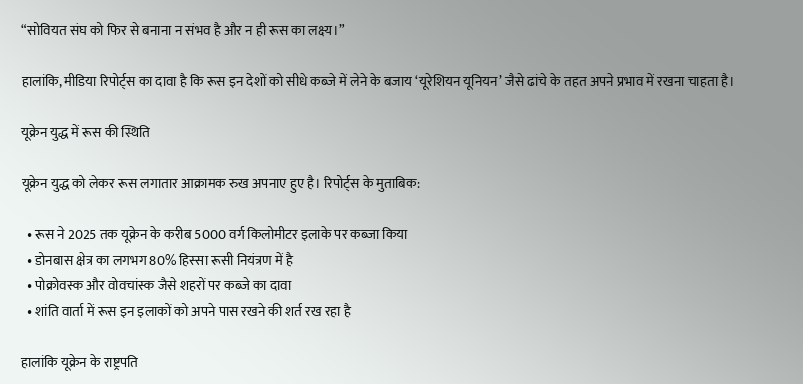“सोवियत संघ को फिर से बनाना न संभव है और न ही रूस का लक्ष्य।”

हालांकि, मीडिया रिपोर्ट्स का दावा है कि रूस इन देशों को सीधे कब्जे में लेने के बजाय ‘यूरेशियन यूनियन’ जैसे ढांचे के तहत अपने प्रभाव में रखना चाहता है।

यूक्रेन युद्ध में रूस की स्थिति

यूक्रेन युद्ध को लेकर रूस लगातार आक्रामक रुख अपनाए हुए है। रिपोर्ट्स के मुताबिक:

  • रूस ने 2025 तक यूक्रेन के करीब 5000 वर्ग किलोमीटर इलाके पर कब्जा किया
  • डोनबास क्षेत्र का लगभग 80% हिस्सा रूसी नियंत्रण में है
  • पोक्रोवस्क और वोवचांस्क जैसे शहरों पर कब्जे का दावा
  • शांति वार्ता में रूस इन इलाकों को अपने पास रखने की शर्त रख रहा है

हालांकि यूक्रेन के राष्ट्रपति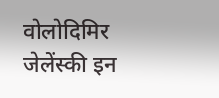वोलोदिमिर जेलेंस्की इन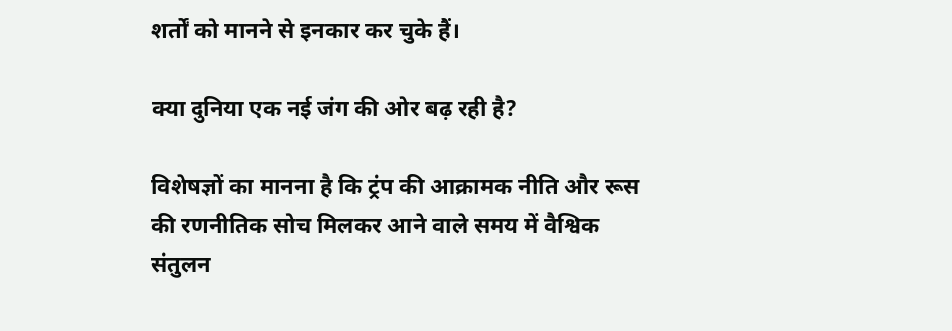शर्तों को मानने से इनकार कर चुके हैं।

क्या दुनिया एक नई जंग की ओर बढ़ रही है?

विशेषज्ञों का मानना है कि ट्रंप की आक्रामक नीति और रूस की रणनीतिक सोच मिलकर आने वाले समय में वैश्विक संतुलन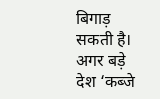बिगाड़ सकती है।
अगर बड़े देश ‘कब्जे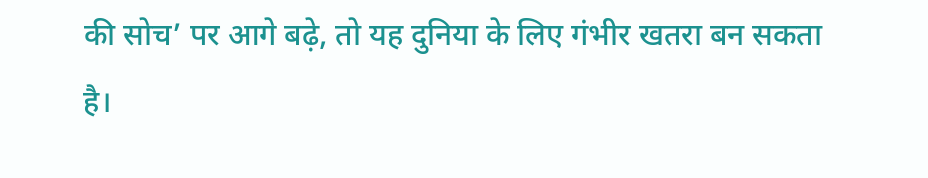की सोच’ पर आगे बढ़े, तो यह दुनिया के लिए गंभीर खतरा बन सकता है।